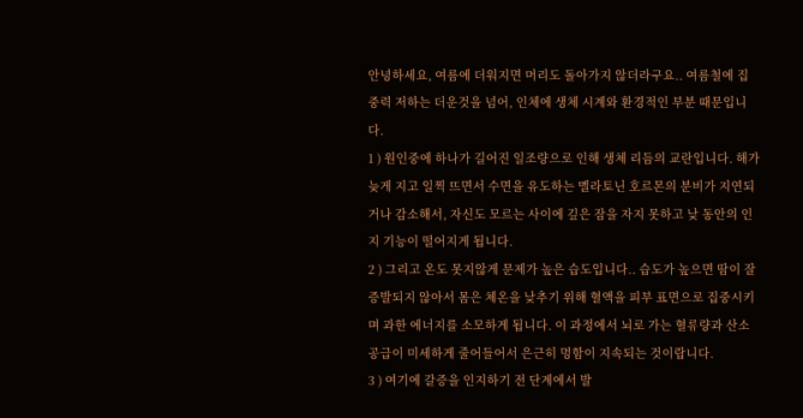안녕하세요, 여름에 더워지면 머리도 돌아가지 않더라구요.. 여름철에 집중력 저하는 더운것을 넘어, 인체에 생체 시계와 환경적인 부분 때문입니다.
1 ) 원인중에 하나가 길어진 일조량으로 인해 생체 리듬의 교란입니다. 해가 늦게 지고 일찍 뜨면서 수면을 유도하는 멜라토닌 호르몬의 분비가 지연되거나 감소해서, 자신도 모르는 사이에 깊은 잠을 자지 못하고 낮 동안의 인지 기능이 떨어지게 됩니다.
2 ) 그리고 온도 못지않게 문제가 높은 습도입니다.. 습도가 높으면 땀이 잘 증발되지 않아서 몸은 체온을 낮추기 위해 혈액을 피부 표면으로 집중시키며 과한 에너지를 소모하게 됩니다. 이 과정에서 뇌로 가는 혈류량과 산소 공급이 미세하게 줄어들어서 은근히 멍함이 지속되는 것이랍니다.
3 ) 여기에 갈증을 인지하기 전 단계에서 발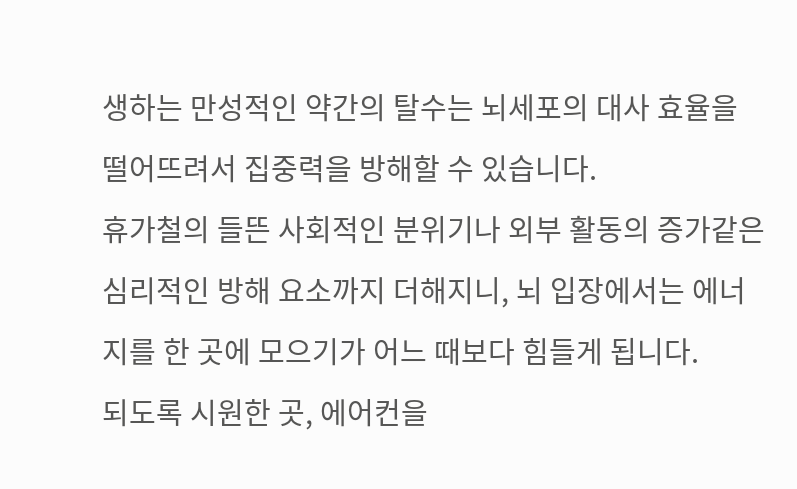생하는 만성적인 약간의 탈수는 뇌세포의 대사 효율을 떨어뜨려서 집중력을 방해할 수 있습니다.
휴가철의 들뜬 사회적인 분위기나 외부 활동의 증가같은 심리적인 방해 요소까지 더해지니, 뇌 입장에서는 에너지를 한 곳에 모으기가 어느 때보다 힘들게 됩니다.
되도록 시원한 곳, 에어컨을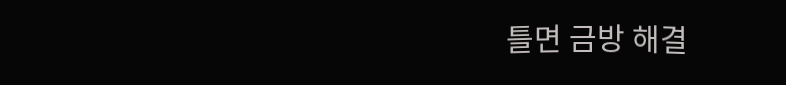틀면 금방 해결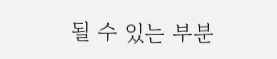될 수 있는 부분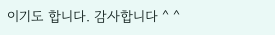이기도 합니다. 감사합니다 ^ ^